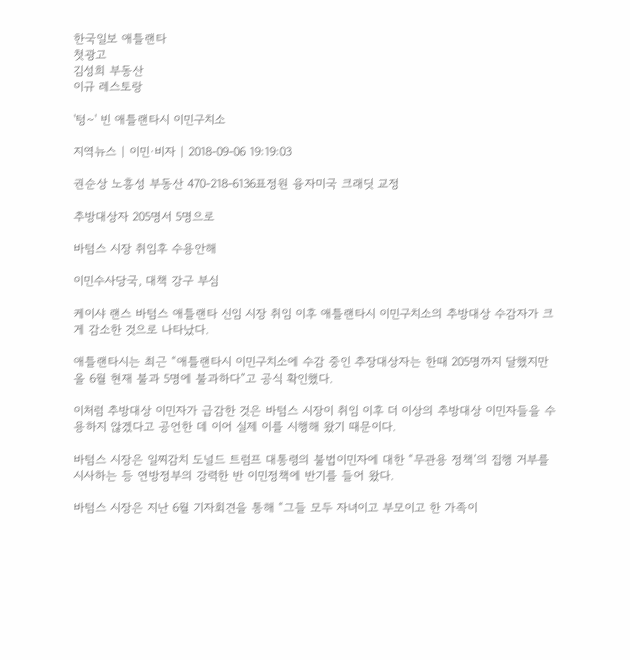한국일보 애틀랜타
첫광고
김성희 부동산
이규 레스토랑

'텅~' 빈 애틀랜타시 이민구치소

지역뉴스 | 이민·비자 | 2018-09-06 19:19:03

권순상 노흥성 부동산 470-218-6136표정원 융자미국 크래딧 교정

추방대상자 205명서 5명으로

바텀스 시장 취임후 수용안해

이민수사당국, 대책 강구 부심

케이샤 랜스 바텀스 애틀랜타 신임 시장 취임 이후 애틀랜타시 이민구치소의 추방대상 수감자가 크게 감소한 것으로 나타났다.

애틀랜타시는 최근 “애틀랜타시 이민구치소에 수감 중인 추장대상자는 한때 205명까지 달했지만 올 6월 현재 불과 5명에 불과하다”고 공식 확인했다.

이처럼 추방대상 이민자가 급감한 것은 바텀스 시장이 취임 이후 더 이상의 추방대상 이민자들을 수용하지 않겠다고 공언한 데 이어 실제 이를 시행해 왔기 때문이다.

바텀스 시장은 일찌감치 도널드 트럼프 대통령의 불법이민자에 대한 “무관용 정책’의 집행 거부를 시사하는 등 연방정부의 강력한 반 이민정책에 반기를 들어 왔다.

바텀스 시장은 지난 6월 기자회견을 통해 “그들 모두 자녀이고 부모이고 한 가족이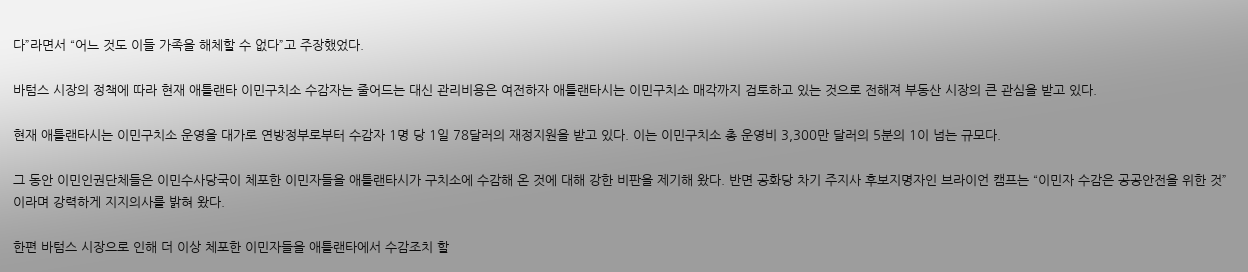다”라면서 “어느 것도 이들 가족을 해체할 수 없다”고 주장했었다.

바텀스 시장의 정책에 따라 현재 애틀랜타 이민구치소 수감자는 줄어드는 대신 관리비용은 여전하자 애틀랜타시는 이민구치소 매각까지 검토하고 있는 것으로 전해져 부동산 시장의 큰 관심을 받고 있다.

현재 애틀랜타시는 이민구치소 운영을 대가로 연방정부로부터 수감자 1명 당 1일 78달러의 재정지원을 받고 있다. 이는 이민구치소 총 운영비 3,300만 달러의 5분의 1이 넘는 규모다.

그 동안 이민인권단체들은 이민수사당국이 체포한 이민자들을 애틀랜타시가 구치소에 수감해 온 것에 대해 강한 비판을 제기해 왔다. 반면 공화당 차기 주지사 후보지명자인 브라이언 캠프는 “이민자 수감은 공공안전을 위한 것”이라며 강력하게 지지의사를 밝혀 왔다.

한편 바텀스 시장으로 인해 더 이상 체포한 이민자들을 애틀랜타에서 수감조치 할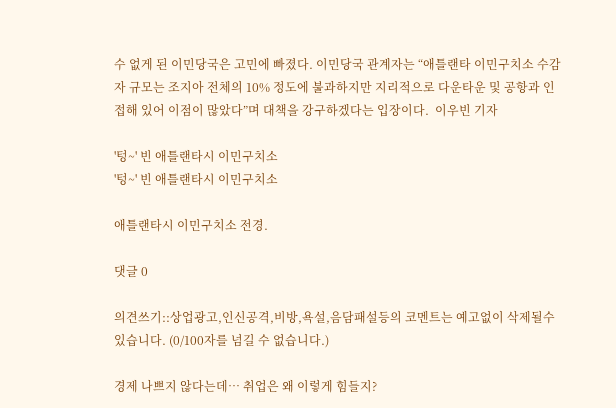수 없게 된 이민당국은 고민에 빠졌다. 이민당국 관계자는 “애틀랜타 이민구치소 수감자 규모는 조지아 전체의 10% 정도에 불과하지만 지리적으로 다운타운 및 공항과 인접해 있어 이점이 많았다”며 대책을 강구하겠다는 입장이다.  이우빈 기자

'텅~' 빈 애틀랜타시 이민구치소
'텅~' 빈 애틀랜타시 이민구치소

애틀랜타시 이민구치소 전경.

댓글 0

의견쓰기::상업광고,인신공격,비방,욕설,음담패설등의 코멘트는 예고없이 삭제될수 있습니다. (0/100자를 넘길 수 없습니다.)

경제 나쁘지 않다는데… 취업은 왜 이렇게 힘들지?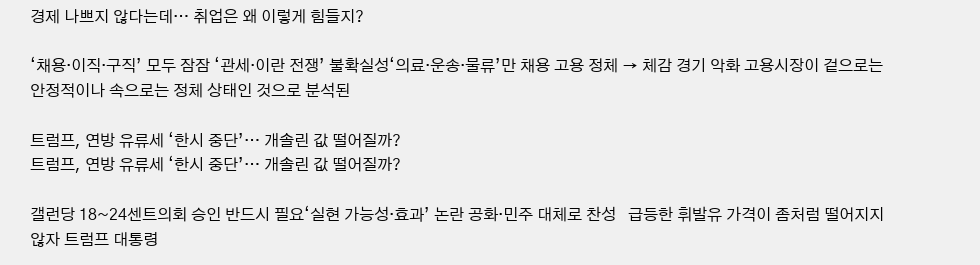경제 나쁘지 않다는데… 취업은 왜 이렇게 힘들지?

‘채용·이직·구직’ 모두 잠잠 ‘관세·이란 전쟁’ 불확실성‘의료·운송·물류’만 채용 고용 정체 → 체감 경기 악화 고용시장이 겉으로는 안정적이나 속으로는 정체 상태인 것으로 분석된

트럼프, 연방 유류세 ‘한시 중단’… 개솔린 값 떨어질까?
트럼프, 연방 유류세 ‘한시 중단’… 개솔린 값 떨어질까?

갤런당 18~24센트의회 승인 반드시 필요‘실현 가능성·효과’ 논란 공화·민주 대체로 찬성   급등한 휘발유 가격이 좀처럼 떨어지지 않자 트럼프 대통령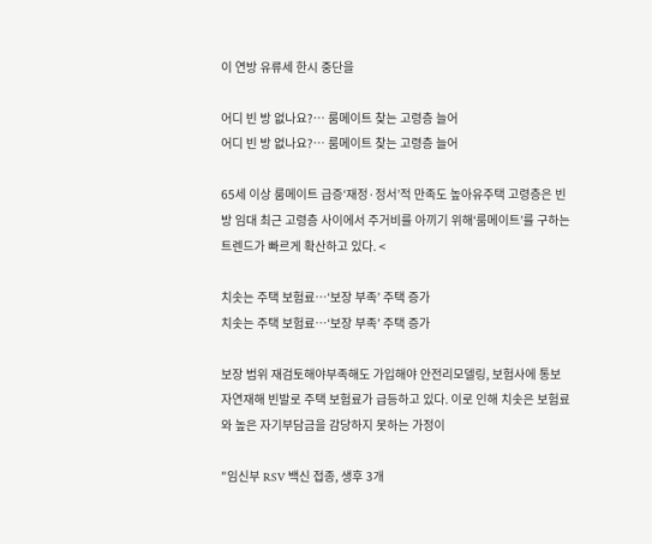이 연방 유류세 한시 중단을

어디 빈 방 없나요?… 룸메이트 찾는 고령층 늘어
어디 빈 방 없나요?… 룸메이트 찾는 고령층 늘어

65세 이상 룸메이트 급증‘재정·정서’적 만족도 높아유주택 고령층은 빈방 임대 최근 고령층 사이에서 주거비를 아끼기 위해‘룸메이트’를 구하는 트렌드가 빠르게 확산하고 있다. <

치솟는 주택 보험료…‘보장 부족’ 주택 증가
치솟는 주택 보험료…‘보장 부족’ 주택 증가

보장 범위 재검토해야부족해도 가입해야 안전리모델링, 보험사에 통보 자연재해 빈발로 주택 보험료가 급등하고 있다. 이로 인해 치솟은 보험료와 높은 자기부담금을 감당하지 못하는 가정이

"임신부 RSV 백신 접종, 생후 3개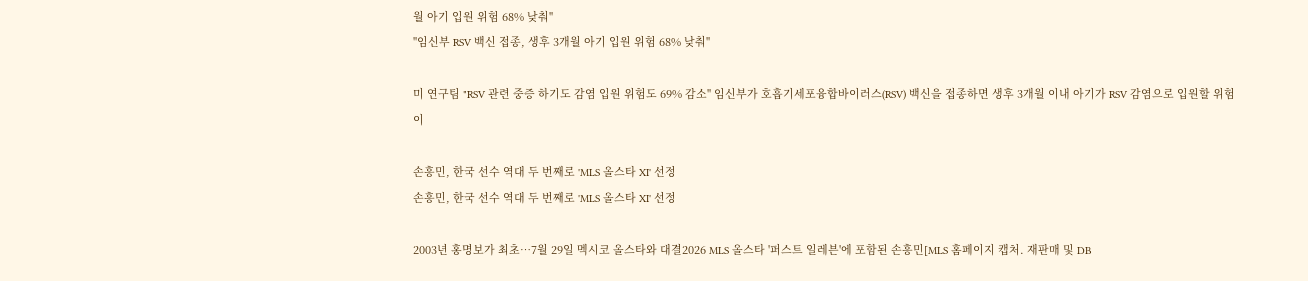월 아기 입원 위험 68% 낮춰"
"임신부 RSV 백신 접종, 생후 3개월 아기 입원 위험 68% 낮춰"

미 연구팀 "RSV 관련 중증 하기도 감염 입원 위험도 69% 감소" 임신부가 호흡기세포융합바이러스(RSV) 백신을 접종하면 생후 3개월 이내 아기가 RSV 감염으로 입원할 위험이

손흥민, 한국 선수 역대 두 번째로 'MLS 올스타 XI' 선정
손흥민, 한국 선수 역대 두 번째로 'MLS 올스타 XI' 선정

2003년 홍명보가 최초…7월 29일 멕시코 올스타와 대결2026 MLS 올스타 '퍼스트 일레븐'에 포함된 손흥민[MLS 홈페이지 캡처. 재판매 및 DB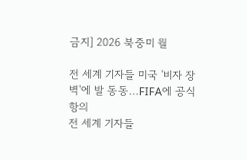금지] 2026 북중미 월

전 세계 기자들 미국 '비자 장벽'에 발 동동…FIFA에 공식 항의
전 세계 기자들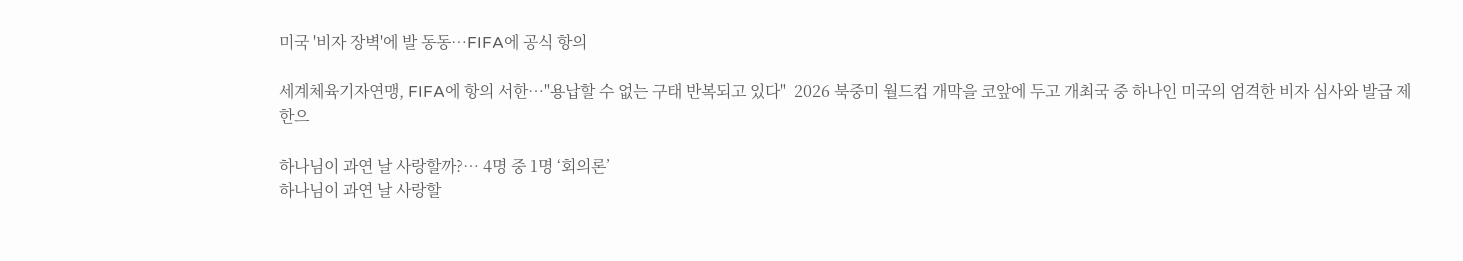미국 '비자 장벽'에 발 동동…FIFA에 공식 항의

세계체육기자연맹, FIFA에 항의 서한…"용납할 수 없는 구태 반복되고 있다"  2026 북중미 월드컵 개막을 코앞에 두고 개최국 중 하나인 미국의 엄격한 비자 심사와 발급 제한으

하나님이 과연 날 사랑할까?… 4명 중 1명 ‘회의론’
하나님이 과연 날 사랑할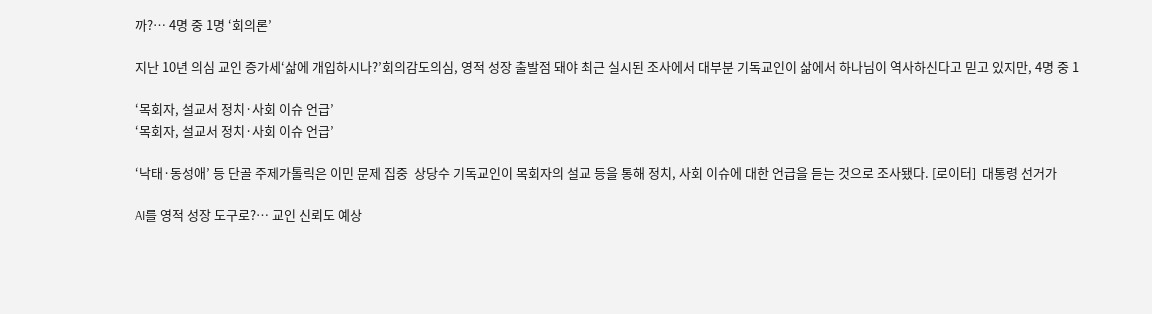까?… 4명 중 1명 ‘회의론’

지난 10년 의심 교인 증가세‘삶에 개입하시나?’회의감도의심, 영적 성장 출발점 돼야 최근 실시된 조사에서 대부분 기독교인이 삶에서 하나님이 역사하신다고 믿고 있지만, 4명 중 1

‘목회자, 설교서 정치·사회 이슈 언급’
‘목회자, 설교서 정치·사회 이슈 언급’

‘낙태·동성애’ 등 단골 주제가톨릭은 이민 문제 집중  상당수 기독교인이 목회자의 설교 등을 통해 정치, 사회 이슈에 대한 언급을 듣는 것으로 조사됐다. [로이터]  대통령 선거가

AI를 영적 성장 도구로?… 교인 신뢰도 예상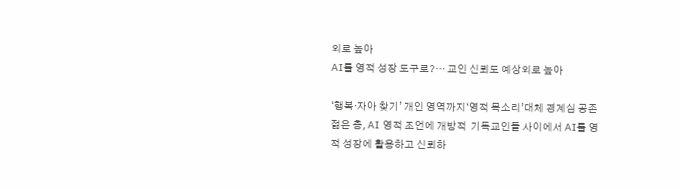외로 높아
AI를 영적 성장 도구로?… 교인 신뢰도 예상외로 높아

‘행복·자아 찾기’ 개인 영역까지‘영적 목소리’대체 경계심 공존젊은 층, AI 영적 조언에 개방적  기독교인들 사이에서 AI를 영적 성장에 활용하고 신뢰하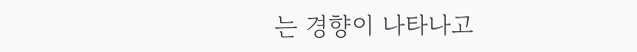는 경향이 나타나고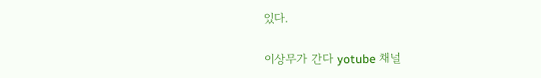있다.

이상무가 간다 yotube 채널